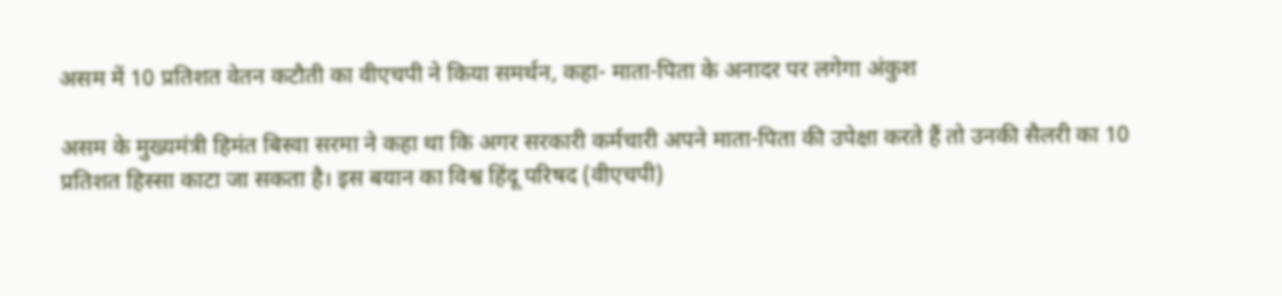असम में 10 प्रतिशत वेतन कटौती का वीएचपी ने किया समर्थन, कहा- माता-पिता के अनादर पर लगेगा अंकुश

असम के मुख्यमंत्री हिमंत बिस्वा सरमा ने कहा था कि अगर सरकारी कर्मचारी अपने माता-पिता की उपेक्षा करते हैं तो उनकी सैलरी का 10 प्रतिशत हिस्सा काटा जा सकता है। इस बयान का विश्व हिंदू परिषद (वीएचपी)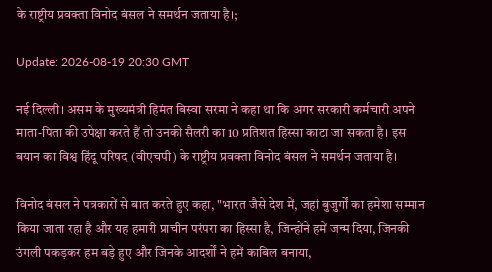के राष्ट्रीय प्रवक्ता विनोद बंसल ने समर्थन जताया है।;

Update: 2026-08-19 20:30 GMT

नई दिल्ली। असम के मुख्यमंत्री हिमंत बिस्वा सरमा ने कहा था कि अगर सरकारी कर्मचारी अपने माता-पिता की उपेक्षा करते हैं तो उनकी सैलरी का 10 प्रतिशत हिस्सा काटा जा सकता है। इस बयान का विश्व हिंदू परिषद (वीएचपी) के राष्ट्रीय प्रवक्ता विनोद बंसल ने समर्थन जताया है।

विनोद बंसल ने पत्रकारों से बात करते हुए कहा, "भारत जैसे देश में, जहां बुजुर्गों का हमेशा सम्मान किया जाता रहा है और यह हमारी प्राचीन परंपरा का हिस्सा है, जिन्होंने हमें जन्म दिया, जिनकी उंगली पकड़कर हम बड़े हुए और जिनके आदर्शों ने हमें काबिल बनाया,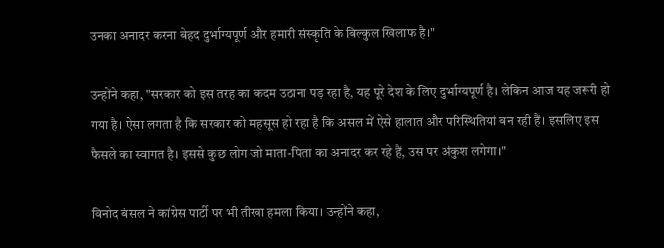उनका अनादर करना बेहद दुर्भाग्यपूर्ण और हमारी संस्कृति के बिल्कुल खिलाफ है।"

उन्होंने कहा, "सरकार को इस तरह का कदम उठाना पड़ रहा है, यह पूरे देश के लिए दुर्भाग्यपूर्ण है। लेकिन आज यह जरूरी हो गया है। ऐसा लगता है कि सरकार को महसूस हो रहा है कि असल में ऐसे हालात और परिस्थितियां बन रही हैं। इसलिए इस फैसले का स्वागत है। इससे कुछ लोग जो माता-पिता का अनादर कर रहे हैं, उस पर अंकुश लगेगा।"

विनोद बंसल ने कांग्रेस पार्टी पर भी तीखा हमला किया। उन्होंने कहा,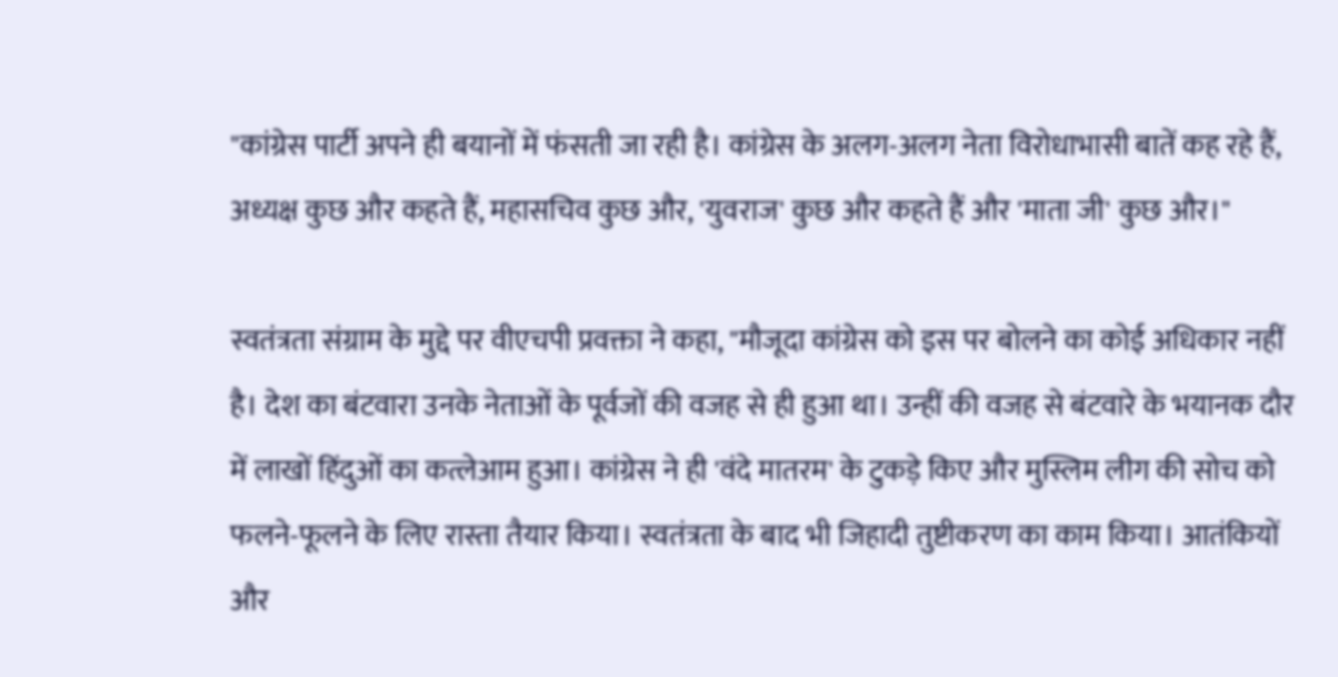"कांग्रेस पार्टी अपने ही बयानों में फंसती जा रही है। कांग्रेस के अलग-अलग नेता विरोधाभासी बातें कह रहे हैं, अध्यक्ष कुछ और कहते हैं, महासचिव कुछ और, 'युवराज' कुछ और कहते हैं और 'माता जी' कुछ और।"

स्वतंत्रता संग्राम के मुद्दे पर वीएचपी प्रवक्ता ने कहा, "मौजूदा कांग्रेस को इस पर बोलने का कोई अधिकार नहीं है। देश का बंटवारा उनके नेताओं के पूर्वजों की वजह से ही हुआ था। उन्हीं की वजह से बंटवारे के भयानक दौर में लाखों हिंदुओं का कत्लेआम हुआ। कांग्रेस ने ही 'वंदे मातरम' के टुकड़े किए और मुस्लिम लीग की सोच को फलने-फूलने के लिए रास्ता तैयार किया। स्वतंत्रता के बाद भी जिहादी तुष्टीकरण का काम किया। आतंकियों और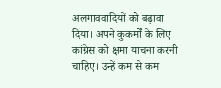अलगाववादियों को बढ़ावा दिया। अपने कुकर्मों के लिए कांग्रेस को क्षमा याचना करनी चाहिए। उन्हें कम से कम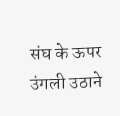संघ के ऊपर उंगली उठाने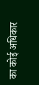का कोई अधिकार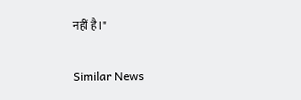नहीं है।"

Similar News